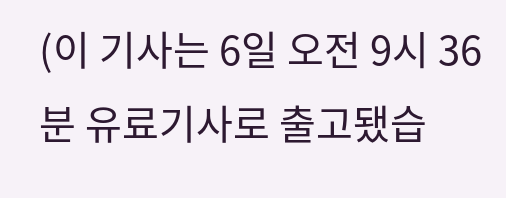(이 기사는 6일 오전 9시 36분 유료기사로 출고됐습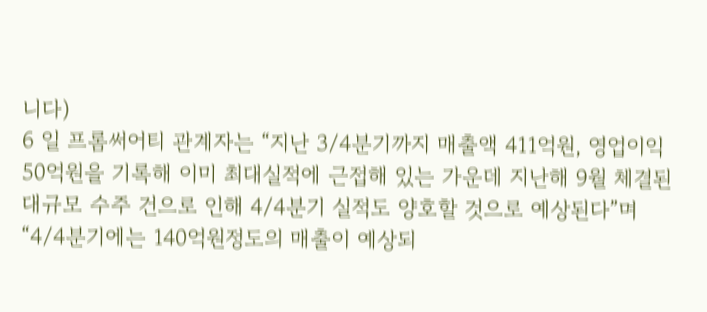니다)
6 일 프롬써어티 관계자는 “지난 3/4분기까지 매출액 411억원, 영업이익 50억원을 기록해 이미 최대실적에 근접해 있는 가운데 지난해 9월 체결된 대규모 수주 건으로 인해 4/4분기 실적도 양호할 것으로 예상된다”며 “4/4분기에는 140억원정도의 매출이 예상되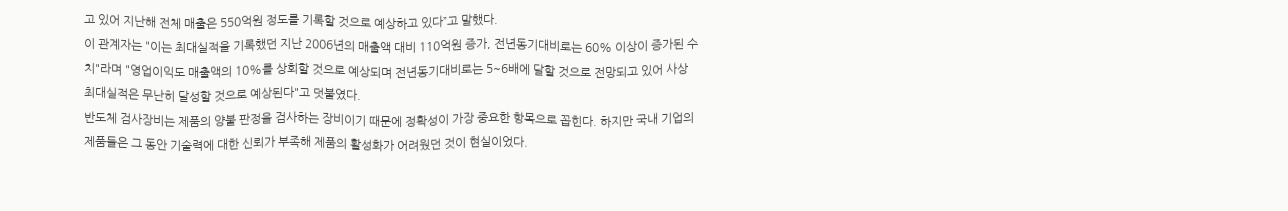고 있어 지난해 전체 매출은 550억원 정도를 기록할 것으로 예상하고 있다”고 말했다.
이 관계자는 "이는 최대실적을 기록했던 지난 2006년의 매출액 대비 110억원 증가, 전년동기대비로는 60% 이상이 증가된 수치"라며 "영업이익도 매출액의 10%를 상회할 것으로 예상되며 전년동기대비로는 5~6배에 달할 것으로 전망되고 있어 사상 최대실적은 무난히 달성할 것으로 예상된다"고 덧붙였다.
반도체 검사장비는 제품의 양불 판정을 검사하는 장비이기 때문에 정확성이 가장 중요한 항목으로 꼽힌다. 하지만 국내 기업의 제품들은 그 동안 기술력에 대한 신뢰가 부족해 제품의 활성화가 어려웠던 것이 현실이었다.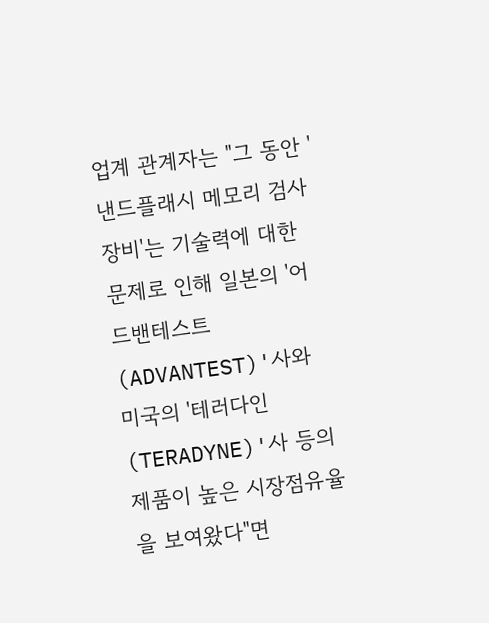업계 관계자는 "그 동안 '낸드플래시 메모리 검사장비'는 기술력에 대한 문제로 인해 일본의 '어드밴테스트(ADVANTEST)'사와 미국의 '테러다인(TERADYNE)'사 등의 제품이 높은 시장점유율을 보여왔다"면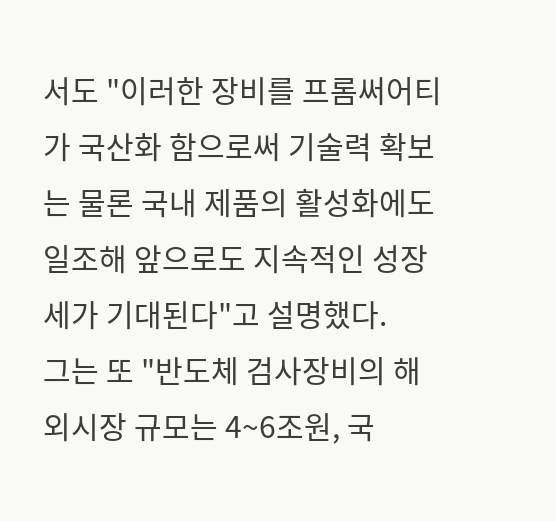서도 "이러한 장비를 프롬써어티가 국산화 함으로써 기술력 확보는 물론 국내 제품의 활성화에도 일조해 앞으로도 지속적인 성장세가 기대된다"고 설명했다.
그는 또 "반도체 검사장비의 해외시장 규모는 4~6조원, 국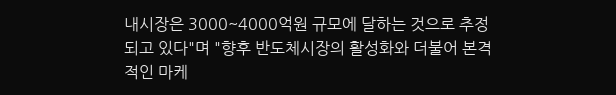내시장은 3000~4000억원 규모에 달하는 것으로 추정되고 있다"며 "향후 반도체시장의 활성화와 더불어 본격적인 마케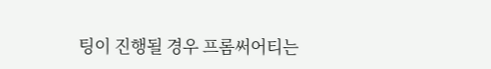팅이 진행될 경우 프롬써어티는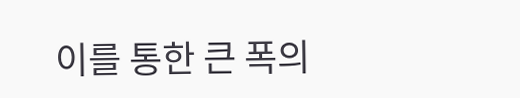이를 통한 큰 폭의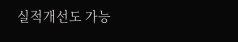실적개선도 가능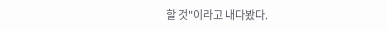할 것"이라고 내다봤다.